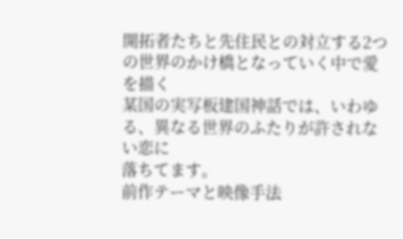開拓者たちと先住民との対立する2つの世界のかけ橋となっていく中で愛を描く
某国の実写板建国神話では、いわゆる、異なる世界のふたりが許されない恋に
落ちてます。
前作テーマと映像手法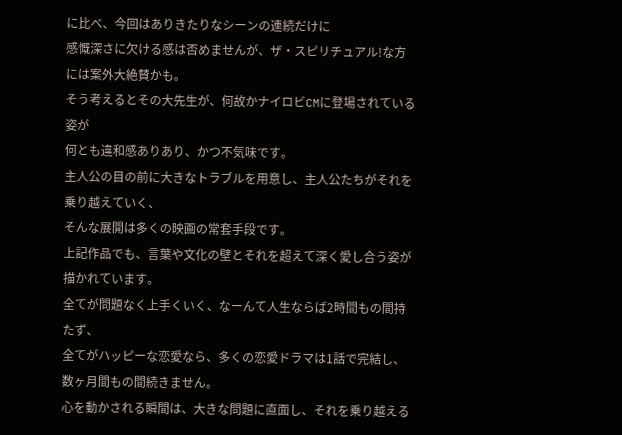に比べ、今回はありきたりなシーンの連続だけに
感慨深さに欠ける感は否めませんが、ザ・スピリチュアル!な方には案外大絶賛かも。
そう考えるとその大先生が、何故かナイロビCMに登場されている姿が
何とも違和感ありあり、かつ不気味です。
主人公の目の前に大きなトラブルを用意し、主人公たちがそれを乗り越えていく、
そんな展開は多くの映画の常套手段です。
上記作品でも、言葉や文化の壁とそれを超えて深く愛し合う姿が描かれています。
全てが問題なく上手くいく、なーんて人生ならば2時間もの間持たず、
全てがハッピーな恋愛なら、多くの恋愛ドラマは1話で完結し、数ヶ月間もの間続きません。
心を動かされる瞬間は、大きな問題に直面し、それを乗り越える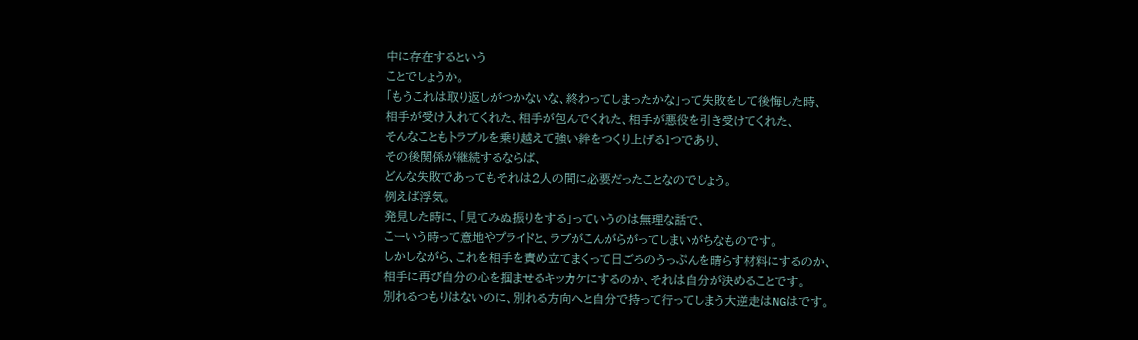中に存在するという
ことでしょうか。
「もうこれは取り返しがつかないな、終わってしまったかな」って失敗をして後悔した時、
相手が受け入れてくれた、相手が包んでくれた、相手が悪役を引き受けてくれた、
そんなこともトラブルを乗り越えて強い絆をつくり上げる1つであり、
その後関係が継続するならば、
どんな失敗であってもそれは2人の間に必要だったことなのでしょう。
例えば浮気。
発見した時に、「見てみぬ振りをする」っていうのは無理な話で、
こーいう時って意地やプライドと、ラブがこんがらがってしまいがちなものです。
しかしながら、これを相手を責め立てまくって日ごろのうっぷんを晴らす材料にするのか、
相手に再び自分の心を掴ませるキッカケにするのか、それは自分が決めることです。
別れるつもりはないのに、別れる方向へと自分で持って行ってしまう大逆走はNGはです。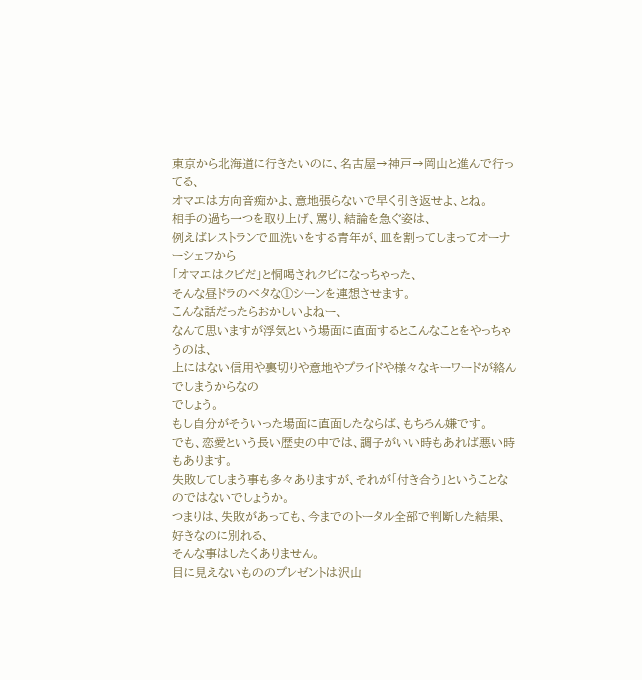東京から北海道に行きたいのに、名古屋→神戸→岡山と進んで行ってる、
オマエは方向音痴かよ、意地張らないで早く引き返せよ、とね。
相手の過ち一つを取り上げ、罵り、結論を急ぐ姿は、
例えばレストランで皿洗いをする青年が、皿を割ってしまってオーナーシェフから
「オマエはクビだ」と恫喝されクビになっちゃった、
そんな昼ドラのベタな①シーンを連想させます。
こんな話だったらおかしいよねー、
なんて思いますが浮気という場面に直面するとこんなことをやっちゃうのは、
上にはない信用や裏切りや意地やプライドや様々なキーワードが絡んでしまうからなの
でしょう。
もし自分がそういった場面に直面したならば、もちろん嫌です。
でも、恋愛という長い歴史の中では、調子がいい時もあれば悪い時もあります。
失敗してしまう事も多々ありますが、それが「付き合う」ということなのではないでしょうか。
つまりは、失敗があっても、今までのトータル全部で判断した結果、好きなのに別れる、
そんな事はしたくありません。
目に見えないもののプレゼントは沢山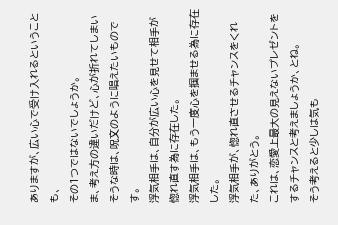ありますが、広い心で受け入れるということも、
その1つではないでしょうか。
ま、考え方の違いだけど、心が折れてしまいそうな時は、呪文のように唱えたいものです。
浮気相手は、自分が広い心を見せて相手が惚れ直す為に存在した。
浮気相手は、もう一度心を掴ませる為に存在した。
浮気相手が、惚れ直させるチャンスをくれた、ありがとう。
これは、恋愛上最大の見えないプレゼントをするチャンスと考えましょうか、とね。
そう考えると少しは気も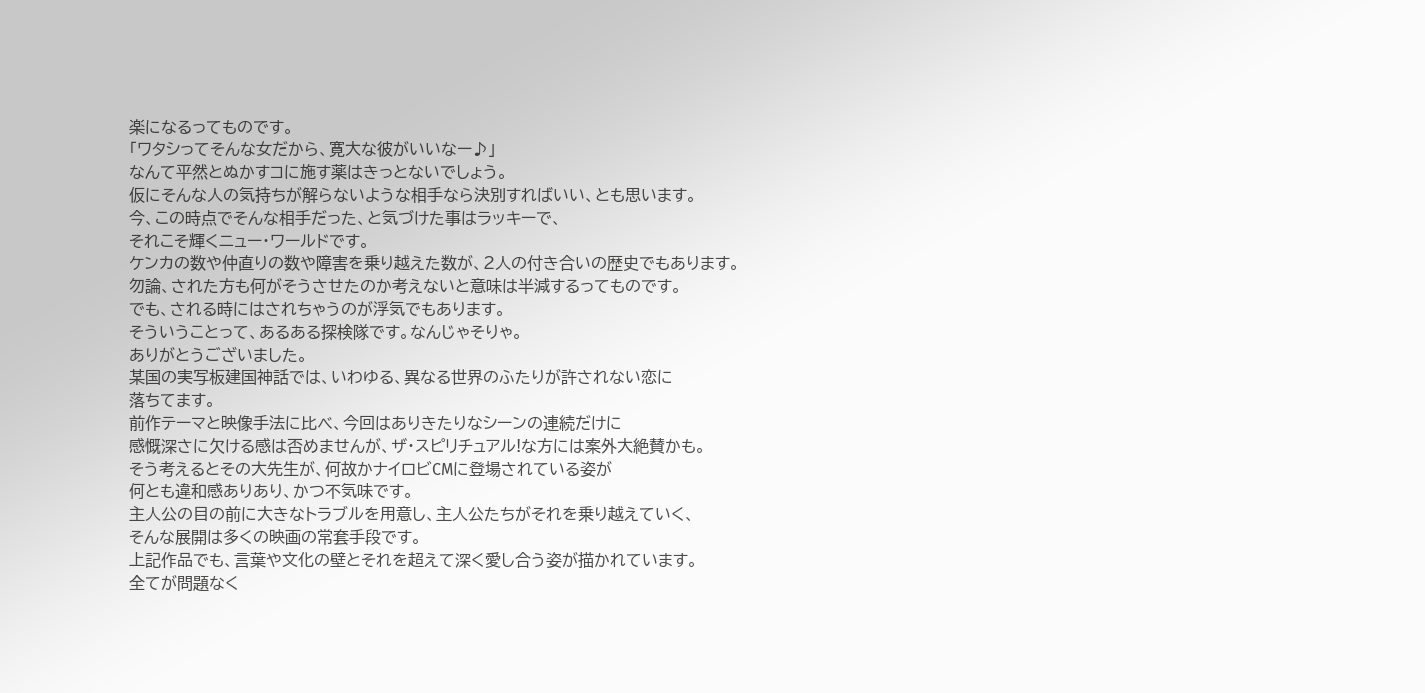楽になるってものです。
「ワタシってそんな女だから、寛大な彼がいいなー♪」
なんて平然とぬかすコに施す薬はきっとないでしょう。
仮にそんな人の気持ちが解らないような相手なら決別すればいい、とも思います。
今、この時点でそんな相手だった、と気づけた事はラッキーで、
それこそ輝くニュー・ワールドです。
ケンカの数や仲直りの数や障害を乗り越えた数が、2人の付き合いの歴史でもあります。
勿論、された方も何がそうさせたのか考えないと意味は半減するってものです。
でも、される時にはされちゃうのが浮気でもあります。
そういうことって、あるある探検隊です。なんじゃそりゃ。
ありがとうございました。
某国の実写板建国神話では、いわゆる、異なる世界のふたりが許されない恋に
落ちてます。
前作テーマと映像手法に比べ、今回はありきたりなシーンの連続だけに
感慨深さに欠ける感は否めませんが、ザ・スピリチュアル!な方には案外大絶賛かも。
そう考えるとその大先生が、何故かナイロビCMに登場されている姿が
何とも違和感ありあり、かつ不気味です。
主人公の目の前に大きなトラブルを用意し、主人公たちがそれを乗り越えていく、
そんな展開は多くの映画の常套手段です。
上記作品でも、言葉や文化の壁とそれを超えて深く愛し合う姿が描かれています。
全てが問題なく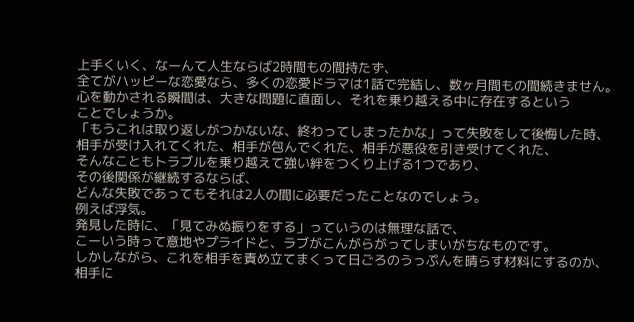上手くいく、なーんて人生ならば2時間もの間持たず、
全てがハッピーな恋愛なら、多くの恋愛ドラマは1話で完結し、数ヶ月間もの間続きません。
心を動かされる瞬間は、大きな問題に直面し、それを乗り越える中に存在するという
ことでしょうか。
「もうこれは取り返しがつかないな、終わってしまったかな」って失敗をして後悔した時、
相手が受け入れてくれた、相手が包んでくれた、相手が悪役を引き受けてくれた、
そんなこともトラブルを乗り越えて強い絆をつくり上げる1つであり、
その後関係が継続するならば、
どんな失敗であってもそれは2人の間に必要だったことなのでしょう。
例えば浮気。
発見した時に、「見てみぬ振りをする」っていうのは無理な話で、
こーいう時って意地やプライドと、ラブがこんがらがってしまいがちなものです。
しかしながら、これを相手を責め立てまくって日ごろのうっぷんを晴らす材料にするのか、
相手に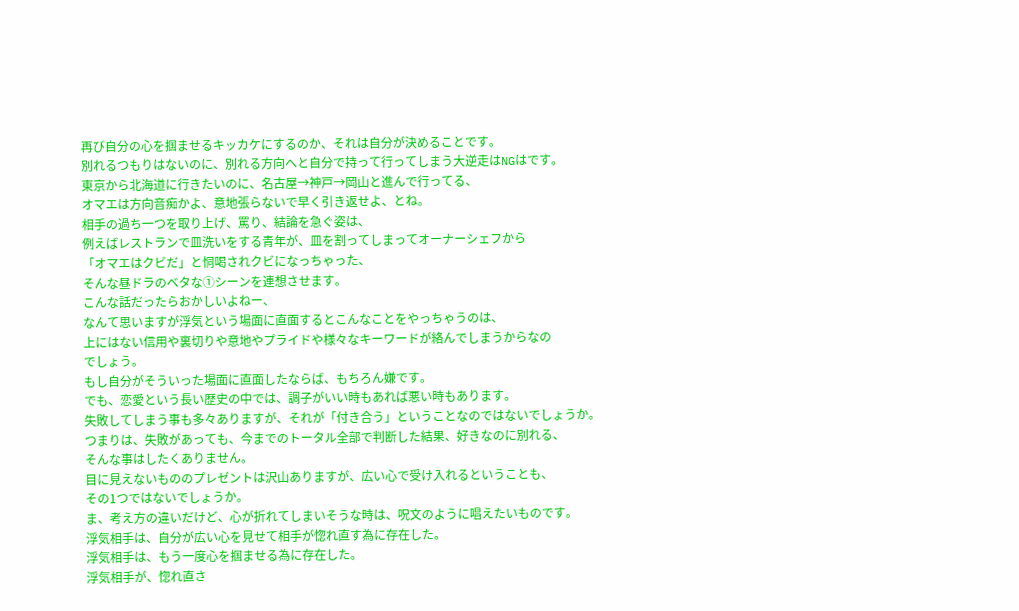再び自分の心を掴ませるキッカケにするのか、それは自分が決めることです。
別れるつもりはないのに、別れる方向へと自分で持って行ってしまう大逆走はNGはです。
東京から北海道に行きたいのに、名古屋→神戸→岡山と進んで行ってる、
オマエは方向音痴かよ、意地張らないで早く引き返せよ、とね。
相手の過ち一つを取り上げ、罵り、結論を急ぐ姿は、
例えばレストランで皿洗いをする青年が、皿を割ってしまってオーナーシェフから
「オマエはクビだ」と恫喝されクビになっちゃった、
そんな昼ドラのベタな①シーンを連想させます。
こんな話だったらおかしいよねー、
なんて思いますが浮気という場面に直面するとこんなことをやっちゃうのは、
上にはない信用や裏切りや意地やプライドや様々なキーワードが絡んでしまうからなの
でしょう。
もし自分がそういった場面に直面したならば、もちろん嫌です。
でも、恋愛という長い歴史の中では、調子がいい時もあれば悪い時もあります。
失敗してしまう事も多々ありますが、それが「付き合う」ということなのではないでしょうか。
つまりは、失敗があっても、今までのトータル全部で判断した結果、好きなのに別れる、
そんな事はしたくありません。
目に見えないもののプレゼントは沢山ありますが、広い心で受け入れるということも、
その1つではないでしょうか。
ま、考え方の違いだけど、心が折れてしまいそうな時は、呪文のように唱えたいものです。
浮気相手は、自分が広い心を見せて相手が惚れ直す為に存在した。
浮気相手は、もう一度心を掴ませる為に存在した。
浮気相手が、惚れ直さ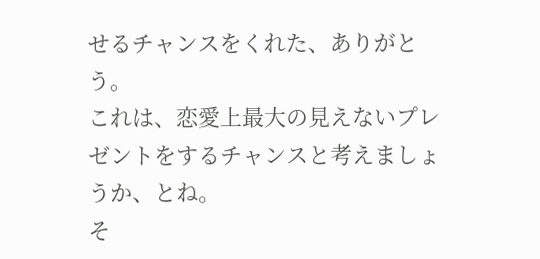せるチャンスをくれた、ありがとう。
これは、恋愛上最大の見えないプレゼントをするチャンスと考えましょうか、とね。
そ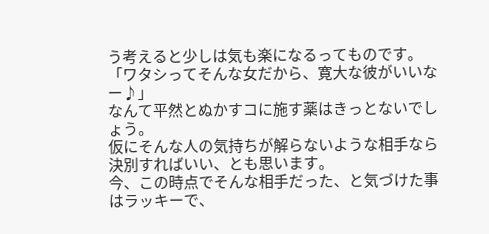う考えると少しは気も楽になるってものです。
「ワタシってそんな女だから、寛大な彼がいいなー♪」
なんて平然とぬかすコに施す薬はきっとないでしょう。
仮にそんな人の気持ちが解らないような相手なら決別すればいい、とも思います。
今、この時点でそんな相手だった、と気づけた事はラッキーで、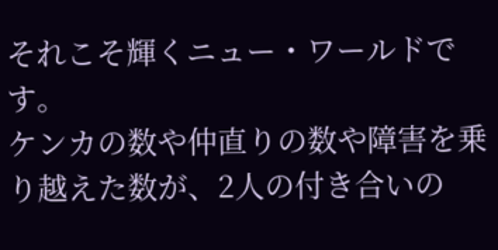それこそ輝くニュー・ワールドです。
ケンカの数や仲直りの数や障害を乗り越えた数が、2人の付き合いの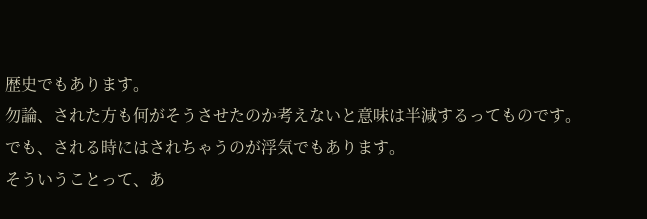歴史でもあります。
勿論、された方も何がそうさせたのか考えないと意味は半減するってものです。
でも、される時にはされちゃうのが浮気でもあります。
そういうことって、あ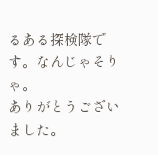るある探検隊です。なんじゃそりゃ。
ありがとうございました。